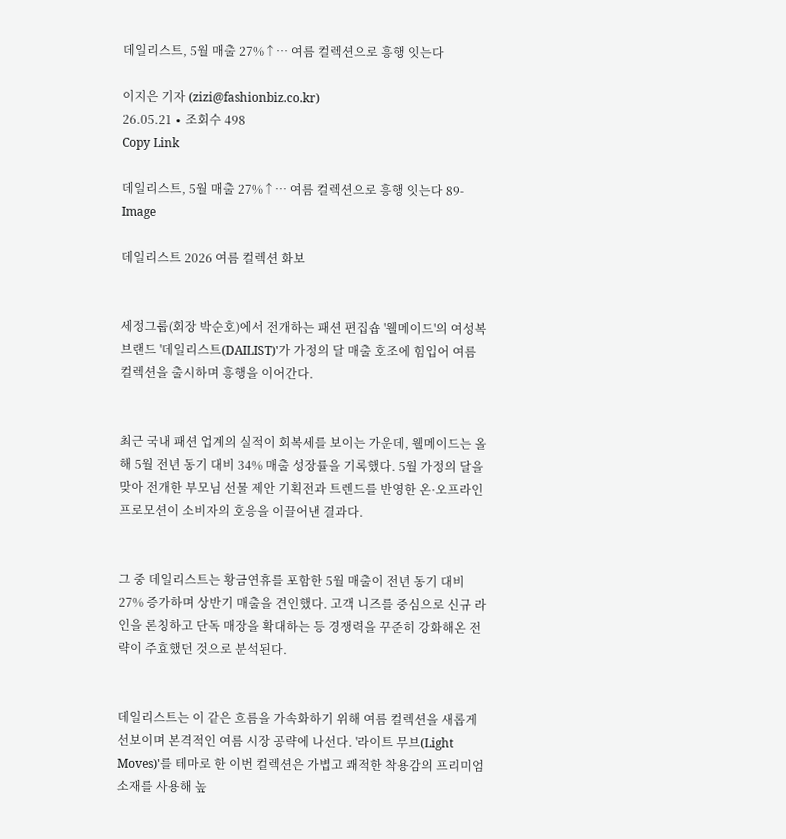데일리스트, 5월 매출 27%↑… 여름 컬렉션으로 흥행 잇는다

이지은 기자 (zizi@fashionbiz.co.kr)
26.05.21 ∙ 조회수 498
Copy Link

데일리스트, 5월 매출 27%↑… 여름 컬렉션으로 흥행 잇는다 89-Image

데일리스트 2026 여름 컬렉션 화보


세정그룹(회장 박순호)에서 전개하는 패션 편집숍 '웰메이드'의 여성복 브랜드 '데일리스트(DAILIST)'가 가정의 달 매출 호조에 힘입어 여름 컬렉션을 출시하며 흥행을 이어간다.


최근 국내 패션 업계의 실적이 회복세를 보이는 가운데, 웰메이드는 올해 5월 전년 동기 대비 34% 매출 성장률을 기록했다. 5월 가정의 달을 맞아 전개한 부모님 선물 제안 기획전과 트렌드를 반영한 온·오프라인 프로모션이 소비자의 호응을 이끌어낸 결과다.


그 중 데일리스트는 황금연휴를 포함한 5월 매출이 전년 동기 대비 27% 증가하며 상반기 매출을 견인했다. 고객 니즈를 중심으로 신규 라인을 론칭하고 단독 매장을 확대하는 등 경쟁력을 꾸준히 강화해온 전략이 주효했던 것으로 분석된다.


데일리스트는 이 같은 흐름을 가속화하기 위해 여름 컬렉션을 새롭게 선보이며 본격적인 여름 시장 공략에 나선다. '라이트 무브(Light Moves)'를 테마로 한 이번 컬렉션은 가볍고 쾌적한 착용감의 프리미엄 소재를 사용해 높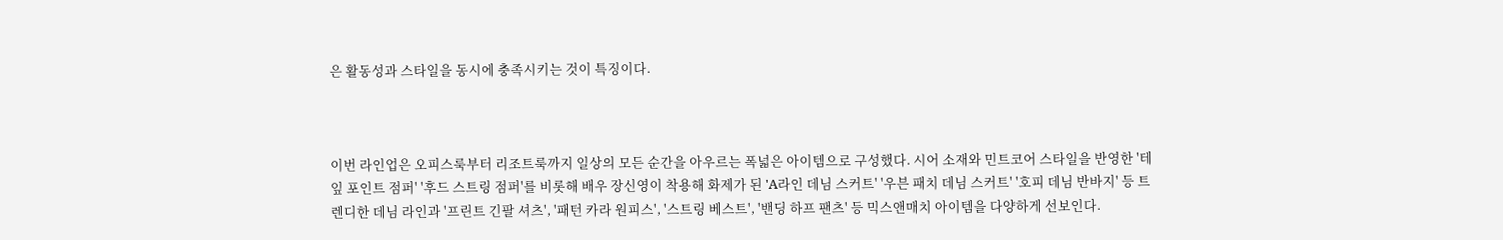은 활동성과 스타일을 동시에 충족시키는 것이 특징이다.



이번 라인업은 오피스룩부터 리조트룩까지 일상의 모든 순간을 아우르는 폭넓은 아이템으로 구성했다. 시어 소재와 민트코어 스타일을 반영한 '테잎 포인트 점퍼' '후드 스트링 점퍼'를 비롯해 배우 장신영이 착용해 화제가 된 'A라인 데님 스커트' '우븐 패치 데님 스커트' '호피 데님 반바지' 등 트렌디한 데님 라인과 '프린트 긴팔 셔츠', '패턴 카라 원피스', '스트링 베스트', '밴딩 하프 팬츠' 등 믹스앤매치 아이템을 다양하게 선보인다.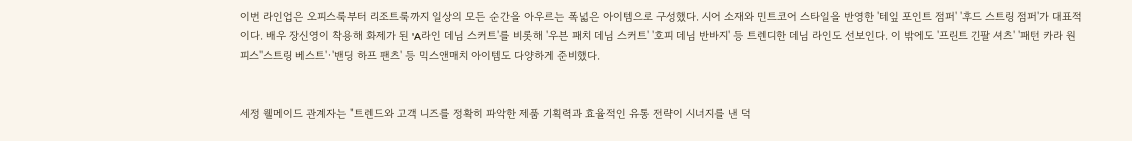이번 라인업은 오피스룩부터 리조트룩까지 일상의 모든 순간을 아우르는 폭넓은 아이템으로 구성했다. 시어 소재와 민트코어 스타일을 반영한 '테잎 포인트 점퍼' '후드 스트링 점퍼'가 대표적이다. 배우 장신영이 착용해 화제가 된 'A라인 데님 스커트'를 비롯해 '우븐 패치 데님 스커트' '호피 데님 반바지' 등 트렌디한 데님 라인도 선보인다. 이 밖에도 '프린트 긴팔 셔츠' '패턴 카라 원피스''스트링 베스트'·'밴딩 하프 팬츠' 등 믹스앤매치 아이템도 다양하게 준비했다.


세정 웰메이드 관계자는 "트렌드와 고객 니즈를 정확히 파악한 제품 기획력과 효율적인 유통 전략이 시너지를 낸 덕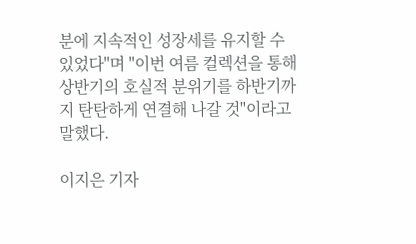분에 지속적인 성장세를 유지할 수 있었다"며 "이번 여름 컬렉션을 통해 상반기의 호실적 분위기를 하반기까지 탄탄하게 연결해 나갈 것"이라고 말했다.

이지은 기자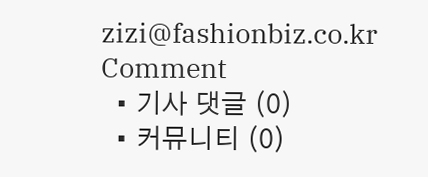zizi@fashionbiz.co.kr
Comment
  • 기사 댓글 (0)
  • 커뮤니티 (0)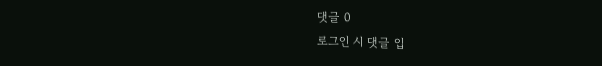댓글 0
로그인 시 댓글 입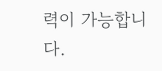력이 가능합니다.